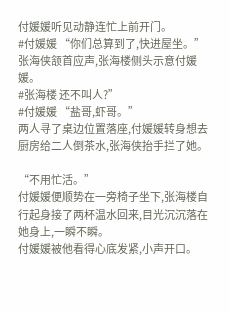付媛媛听见动静连忙上前开门。
#付媛媛 “你们总算到了,快进屋坐。”
张海侠颔首应声,张海楼侧头示意付媛媛。
#张海楼 还不叫人?”
#付媛媛 “盐哥,虾哥。”
两人寻了桌边位置落座,付媛媛转身想去厨房给二人倒茶水,张海侠抬手拦了她。

“不用忙活。”
付媛媛便顺势在一旁椅子坐下,张海楼自行起身接了两杯温水回来,目光沉沉落在她身上,一瞬不瞬。
付媛媛被他看得心底发紧,小声开口。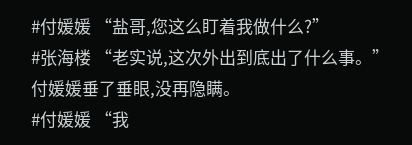#付媛媛 “盐哥,您这么盯着我做什么?”
#张海楼 “老实说,这次外出到底出了什么事。”
付媛媛垂了垂眼,没再隐瞒。
#付媛媛 “我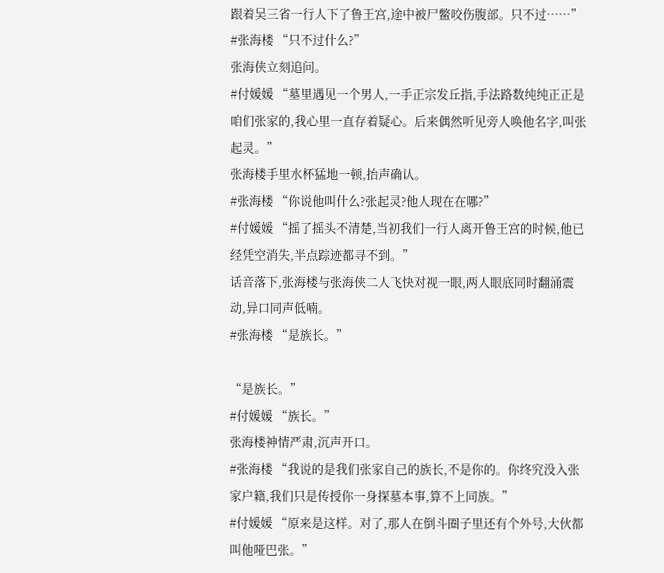跟着吴三省一行人下了鲁王宫,途中被尸鳖咬伤腹部。只不过……”
#张海楼 “只不过什么?”
张海侠立刻追问。
#付媛媛 “墓里遇见一个男人,一手正宗发丘指,手法路数纯纯正正是咱们张家的,我心里一直存着疑心。后来偶然听见旁人唤他名字,叫张起灵。”
张海楼手里水杯猛地一顿,抬声确认。
#张海楼 “你说他叫什么?张起灵?他人现在在哪?”
#付媛媛 “摇了摇头不清楚,当初我们一行人离开鲁王宫的时候,他已经凭空消失,半点踪迹都寻不到。”
话音落下,张海楼与张海侠二人飞快对视一眼,两人眼底同时翻涌震动,异口同声低喃。
#张海楼 “是族长。”

“是族长。”
#付媛媛 “族长。”
张海楼神情严肃,沉声开口。
#张海楼 “我说的是我们张家自己的族长,不是你的。你终究没入张家户籍,我们只是传授你一身探墓本事,算不上同族。”
#付媛媛 “原来是这样。对了,那人在倒斗圈子里还有个外号,大伙都叫他哑巴张。”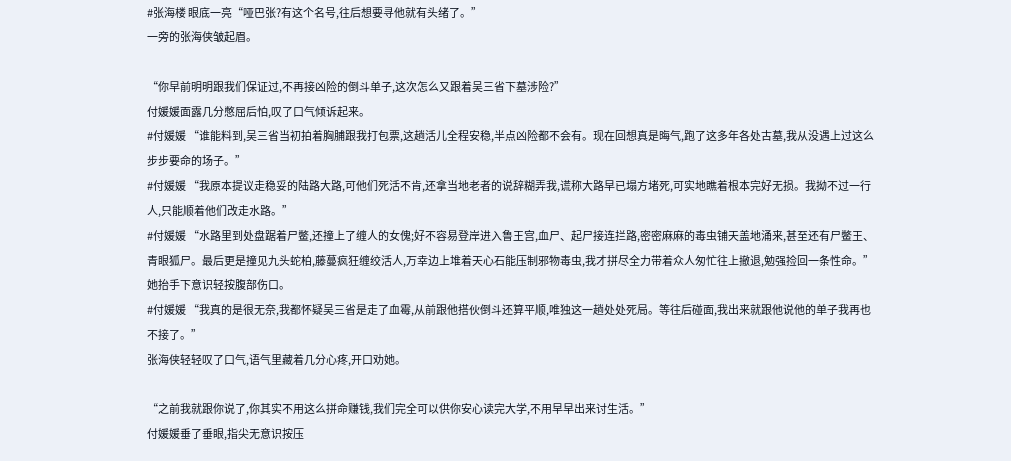#张海楼 眼底一亮“哑巴张?有这个名号,往后想要寻他就有头绪了。”
一旁的张海侠皱起眉。

“你早前明明跟我们保证过,不再接凶险的倒斗单子,这次怎么又跟着吴三省下墓涉险?”
付媛媛面露几分憋屈后怕,叹了口气倾诉起来。
#付媛媛 “谁能料到,吴三省当初拍着胸脯跟我打包票,这趟活儿全程安稳,半点凶险都不会有。现在回想真是晦气,跑了这多年各处古墓,我从没遇上过这么步步要命的场子。”
#付媛媛 “我原本提议走稳妥的陆路大路,可他们死活不肯,还拿当地老者的说辞糊弄我,谎称大路早已塌方堵死,可实地瞧着根本完好无损。我拗不过一行人,只能顺着他们改走水路。”
#付媛媛 “水路里到处盘踞着尸鳖,还撞上了缠人的女傀;好不容易登岸进入鲁王宫,血尸、起尸接连拦路,密密麻麻的毒虫铺天盖地涌来,甚至还有尸鳖王、青眼狐尸。最后更是撞见九头蛇柏,藤蔓疯狂缠绞活人,万幸边上堆着天心石能压制邪物毒虫,我才拼尽全力带着众人匆忙往上撤退,勉强捡回一条性命。”
她抬手下意识轻按腹部伤口。
#付媛媛 “我真的是很无奈,我都怀疑吴三省是走了血霉,从前跟他搭伙倒斗还算平顺,唯独这一趟处处死局。等往后碰面,我出来就跟他说他的单子我再也不接了。”
张海侠轻轻叹了口气,语气里藏着几分心疼,开口劝她。

“之前我就跟你说了,你其实不用这么拼命赚钱,我们完全可以供你安心读完大学,不用早早出来讨生活。”
付媛媛垂了垂眼,指尖无意识按压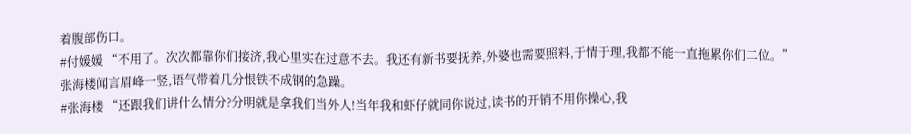着腹部伤口。
#付媛媛 “不用了。次次都靠你们接济,我心里实在过意不去。我还有新书要抚养,外婆也需要照料,于情于理,我都不能一直拖累你们二位。”
张海楼闻言眉峰一竖,语气带着几分恨铁不成钢的急躁。
#张海楼 “还跟我们讲什么情分?分明就是拿我们当外人!当年我和虾仔就同你说过,读书的开销不用你操心,我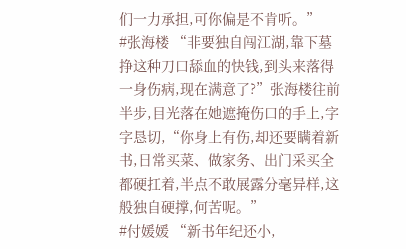们一力承担,可你偏是不肯听。”
#张海楼 “非要独自闯江湖,靠下墓挣这种刀口舔血的快钱,到头来落得一身伤病,现在满意了?”张海楼往前半步,目光落在她遮掩伤口的手上,字字恳切,“你身上有伤,却还要瞒着新书,日常买菜、做家务、出门采买全都硬扛着,半点不敢展露分毫异样,这般独自硬撑,何苦呢。”
#付媛媛 “新书年纪还小,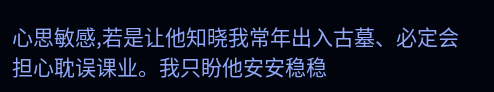心思敏感,若是让他知晓我常年出入古墓、必定会担心耽误课业。我只盼他安安稳稳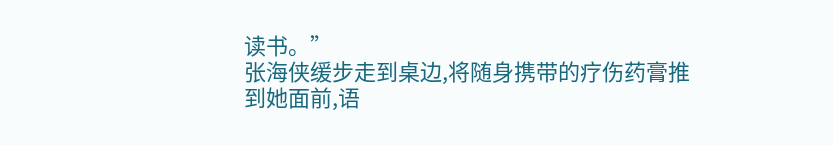读书。”
张海侠缓步走到桌边,将随身携带的疗伤药膏推到她面前,语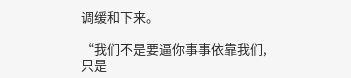调缓和下来。

“我们不是要逼你事事依靠我们,只是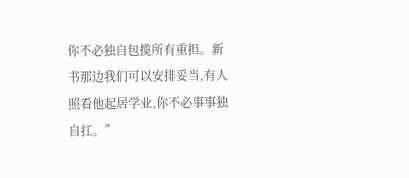你不必独自包揽所有重担。新书那边我们可以安排妥当,有人照看他起居学业,你不必事事独自扛。”